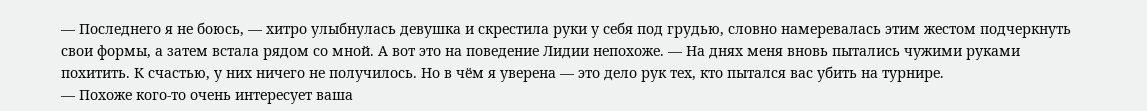— Последнего я не боюсь, — хитро улыбнулась девушка и скрестила руки у себя под грудью, словно намеревалась этим жестом подчеркнуть свои формы, а затем встала рядом со мной. А вот это на поведение Лидии непохоже. — На днях меня вновь пытались чужими руками похитить. К счастью, у них ничего не получилось. Но в чём я уверена — это дело рук тех, кто пытался вас убить на турнире.
— Похоже кого-то очень интересует ваша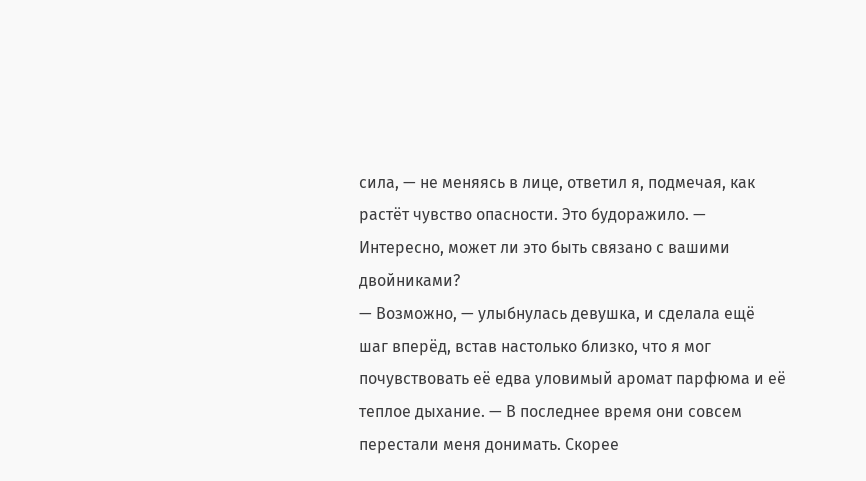сила, — не меняясь в лице, ответил я, подмечая, как растёт чувство опасности. Это будоражило. — Интересно, может ли это быть связано с вашими двойниками?
— Возможно, — улыбнулась девушка, и сделала ещё шаг вперёд, встав настолько близко, что я мог почувствовать её едва уловимый аромат парфюма и её теплое дыхание. — В последнее время они совсем перестали меня донимать. Скорее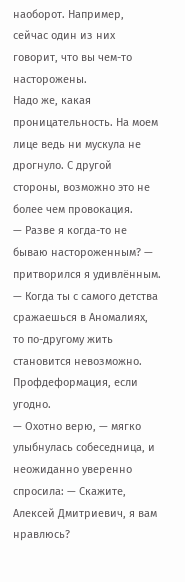наоборот. Например, сейчас один из них говорит, что вы чем-то насторожены.
Надо же, какая проницательность. На моем лице ведь ни мускула не дрогнуло. С другой стороны, возможно это не более чем провокация.
— Разве я когда-то не бываю настороженным? — притворился я удивлённым. — Когда ты с самого детства сражаешься в Аномалиях, то по-другому жить становится невозможно. Профдеформация, если угодно.
— Охотно верю, — мягко улыбнулась собеседница, и неожиданно уверенно спросила: — Скажите, Алексей Дмитриевич, я вам нравлюсь?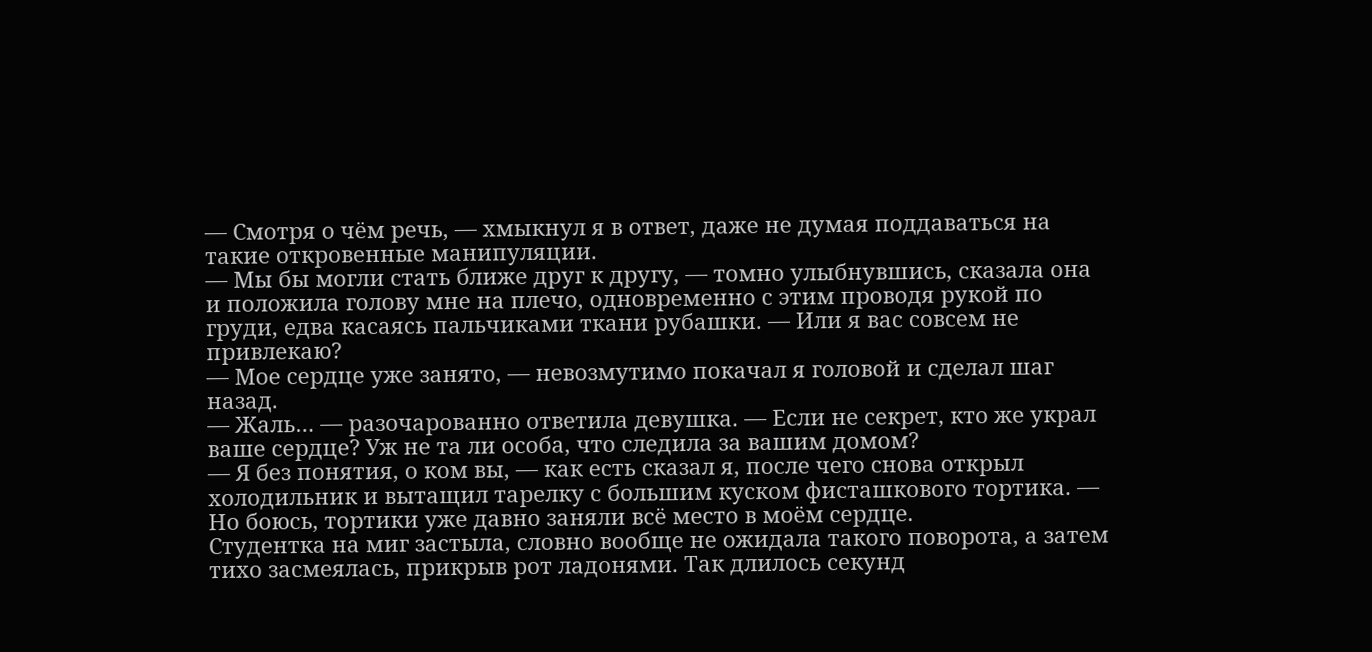— Смотря о чём речь, — хмыкнул я в ответ, даже не думая поддаваться на такие откровенные манипуляции.
— Мы бы могли стать ближе друг к другу, — томно улыбнувшись, сказала она и положила голову мне на плечо, одновременно с этим проводя рукой по груди, едва касаясь пальчиками ткани рубашки. — Или я вас совсем не привлекаю?
— Мое сердце уже занято, — невозмутимо покачал я головой и сделал шаг назад.
— Жаль… — разочарованно ответила девушка. — Если не секрет, кто же украл ваше сердце? Уж не та ли особа, что следила за вашим домом?
— Я без понятия, о ком вы, — как есть сказал я, после чего снова открыл холодильник и вытащил тарелку с большим куском фисташкового тортика. — Но боюсь, тортики уже давно заняли всё место в моём сердце.
Студентка на миг застыла, словно вообще не ожидала такого поворота, а затем тихо засмеялась, прикрыв рот ладонями. Так длилось секунд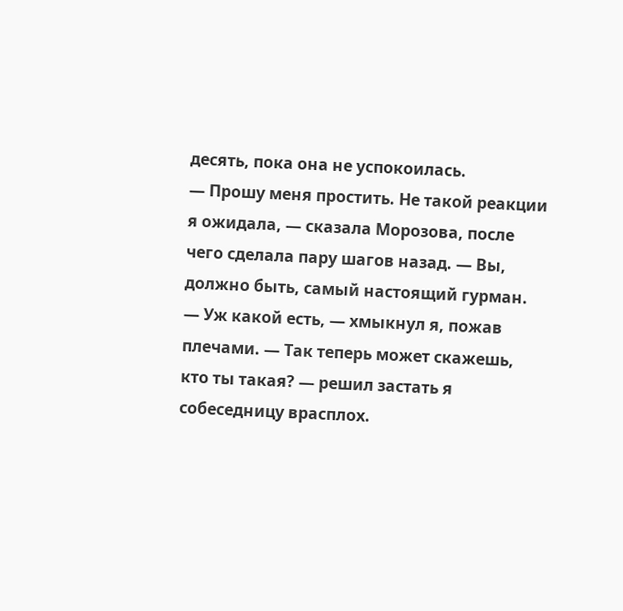десять, пока она не успокоилась.
— Прошу меня простить. Не такой реакции я ожидала, — сказала Морозова, после чего сделала пару шагов назад. — Вы, должно быть, самый настоящий гурман.
— Уж какой есть, — хмыкнул я, пожав плечами. — Так теперь может скажешь, кто ты такая? — решил застать я собеседницу врасплох.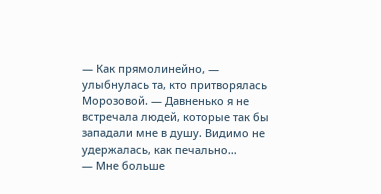— Как прямолинейно, — улыбнулась та, кто притворялась Морозовой. — Давненько я не встречала людей, которые так бы западали мне в душу. Видимо не удержалась, как печально…
— Мне больше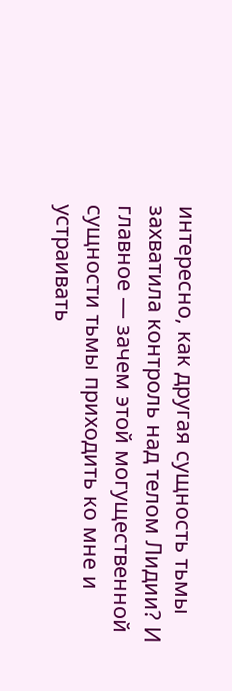интересно, как другая сущность тьмы захватила контроль над телом Лидии? И главное — зачем этой могущественной сущности тьмы приходить ко мне и устраивать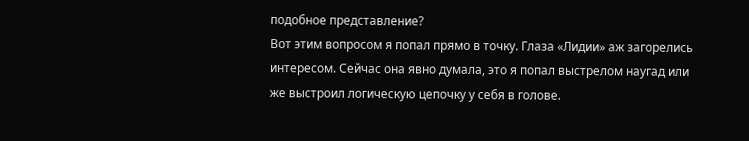подобное представление?
Вот этим вопросом я попал прямо в точку. Глаза «Лидии» аж загорелись интересом. Сейчас она явно думала, это я попал выстрелом наугад или же выстроил логическую цепочку у себя в голове.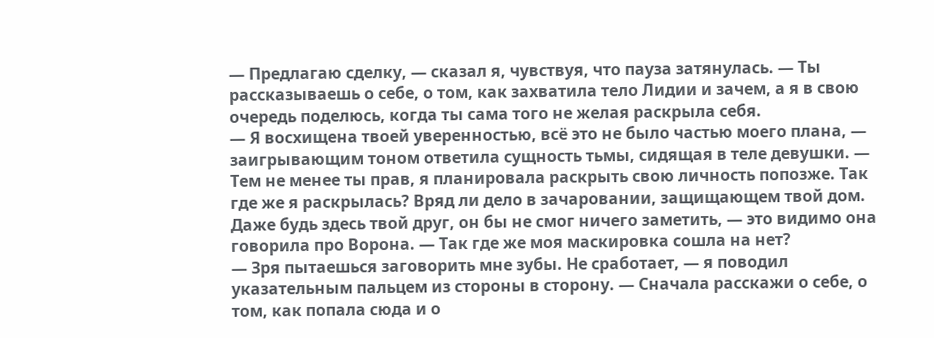— Предлагаю сделку, — сказал я, чувствуя, что пауза затянулась. — Ты рассказываешь о себе, о том, как захватила тело Лидии и зачем, а я в свою очередь поделюсь, когда ты сама того не желая раскрыла себя.
— Я восхищена твоей уверенностью, всё это не было частью моего плана, — заигрывающим тоном ответила сущность тьмы, сидящая в теле девушки. — Тем не менее ты прав, я планировала раскрыть свою личность попозже. Так где же я раскрылась? Вряд ли дело в зачаровании, защищающем твой дом. Даже будь здесь твой друг, он бы не смог ничего заметить, — это видимо она говорила про Ворона. — Так где же моя маскировка сошла на нет?
— Зря пытаешься заговорить мне зубы. Не сработает, — я поводил указательным пальцем из стороны в сторону. — Сначала расскажи о себе, о том, как попала сюда и о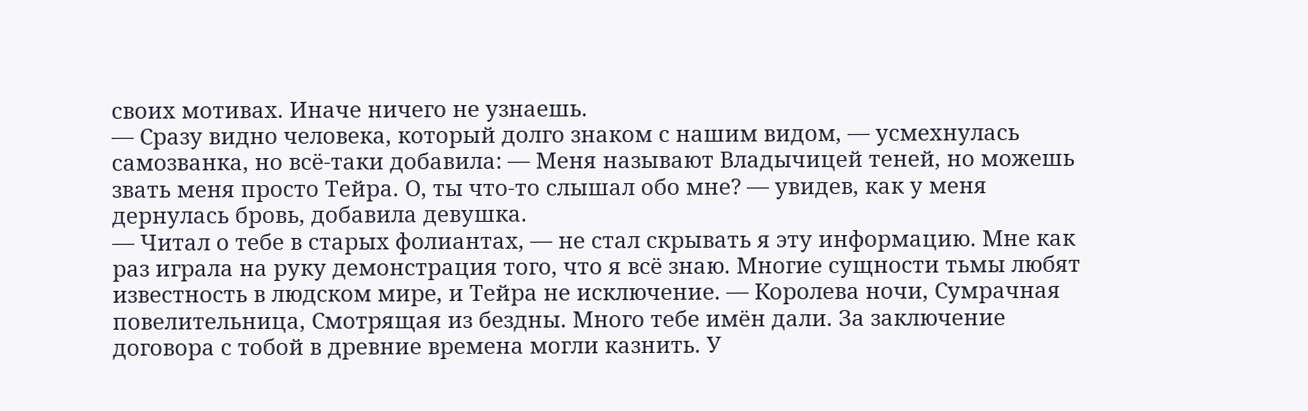своих мотивах. Иначе ничего не узнаешь.
— Сразу видно человека, который долго знаком с нашим видом, — усмехнулась самозванка, но всё-таки добавила: — Меня называют Владычицей теней, но можешь звать меня просто Тейра. О, ты что-то слышал обо мне? — увидев, как у меня дернулась бровь, добавила девушка.
— Читал о тебе в старых фолиантах, — не стал скрывать я эту информацию. Мне как раз играла на руку демонстрация того, что я всё знаю. Многие сущности тьмы любят известность в людском мире, и Тейра не исключение. — Королева ночи, Сумрачная повелительница, Смотрящая из бездны. Много тебе имён дали. За заключение договора с тобой в древние времена могли казнить. У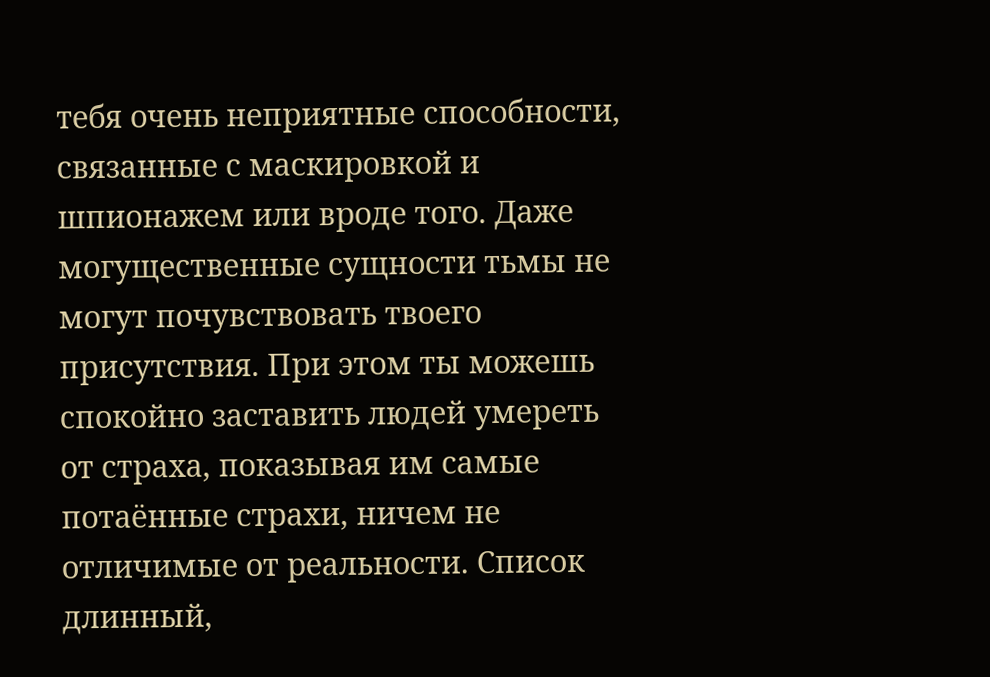тебя очень неприятные способности, связанные с маскировкой и шпионажем или вроде того. Даже могущественные сущности тьмы не могут почувствовать твоего присутствия. При этом ты можешь спокойно заставить людей умереть от страха, показывая им самые потаённые страхи, ничем не отличимые от реальности. Список длинный,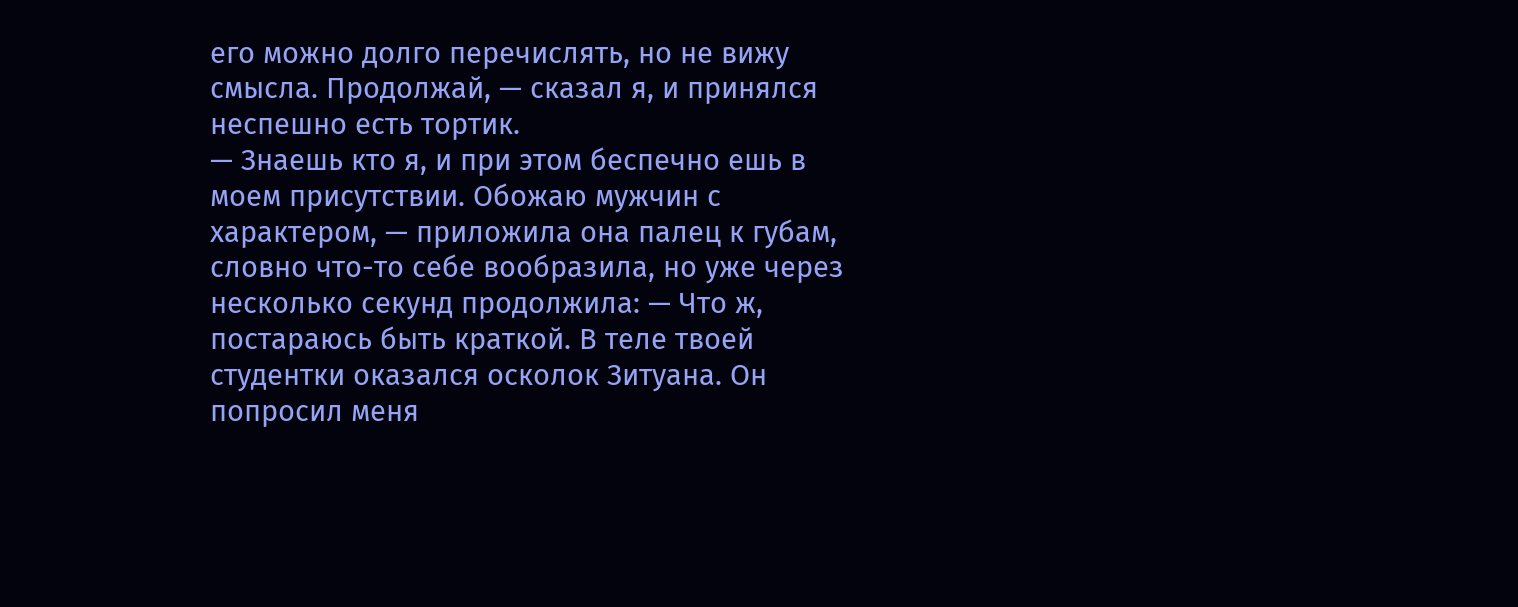его можно долго перечислять, но не вижу смысла. Продолжай, — сказал я, и принялся неспешно есть тортик.
— Знаешь кто я, и при этом беспечно ешь в моем присутствии. Обожаю мужчин с характером, — приложила она палец к губам, словно что-то себе вообразила, но уже через несколько секунд продолжила: — Что ж, постараюсь быть краткой. В теле твоей студентки оказался осколок Зитуана. Он попросил меня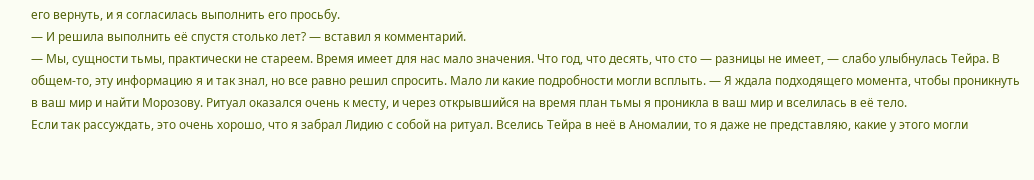его вернуть, и я согласилась выполнить его просьбу.
— И решила выполнить её спустя столько лет? — вставил я комментарий.
— Мы, сущности тьмы, практически не стареем. Время имеет для нас мало значения. Что год, что десять, что сто — разницы не имеет, — слабо улыбнулась Тейра. В общем-то, эту информацию я и так знал, но все равно решил спросить. Мало ли какие подробности могли всплыть. — Я ждала подходящего момента, чтобы проникнуть в ваш мир и найти Морозову. Ритуал оказался очень к месту, и через открывшийся на время план тьмы я проникла в ваш мир и вселилась в её тело.
Если так рассуждать, это очень хорошо, что я забрал Лидию с собой на ритуал. Вселись Тейра в неё в Аномалии, то я даже не представляю, какие у этого могли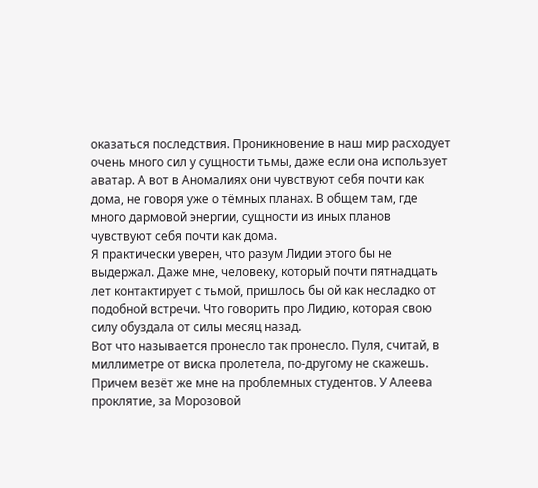оказаться последствия. Проникновение в наш мир расходует очень много сил у сущности тьмы, даже если она использует аватар. А вот в Аномалиях они чувствуют себя почти как дома, не говоря уже о тёмных планах. В общем там, где много дармовой энергии, сущности из иных планов чувствуют себя почти как дома.
Я практически уверен, что разум Лидии этого бы не выдержал. Даже мне, человеку, который почти пятнадцать лет контактирует с тьмой, пришлось бы ой как несладко от подобной встречи. Что говорить про Лидию, которая свою силу обуздала от силы месяц назад.
Вот что называется пронесло так пронесло. Пуля, считай, в миллиметре от виска пролетела, по-другому не скажешь. Причем везёт же мне на проблемных студентов. У Алеева проклятие, за Морозовой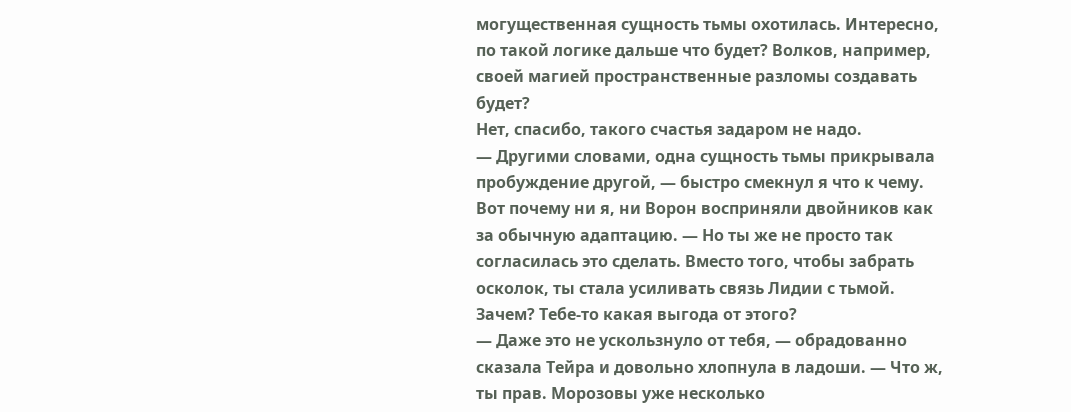могущественная сущность тьмы охотилась. Интересно, по такой логике дальше что будет? Волков, например, своей магией пространственные разломы создавать будет?
Нет, спасибо, такого счастья задаром не надо.
— Другими словами, одна сущность тьмы прикрывала пробуждение другой, — быстро смекнул я что к чему. Вот почему ни я, ни Ворон восприняли двойников как за обычную адаптацию. — Но ты же не просто так согласилась это сделать. Вместо того, чтобы забрать осколок, ты стала усиливать связь Лидии с тьмой. Зачем? Тебе-то какая выгода от этого?
— Даже это не ускользнуло от тебя, — обрадованно сказала Тейра и довольно хлопнула в ладоши. — Что ж, ты прав. Морозовы уже несколько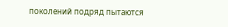поколений подряд пытаются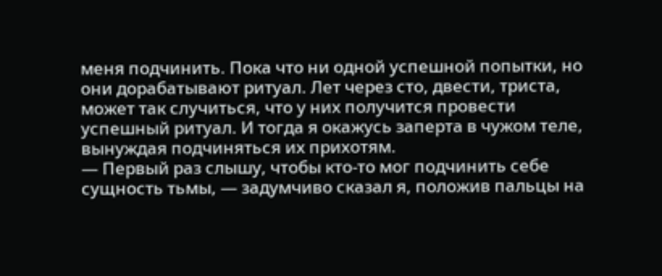меня подчинить. Пока что ни одной успешной попытки, но они дорабатывают ритуал. Лет через сто, двести, триста, может так случиться, что у них получится провести успешный ритуал. И тогда я окажусь заперта в чужом теле, вынуждая подчиняться их прихотям.
— Первый раз слышу, чтобы кто-то мог подчинить себе сущность тьмы, — задумчиво сказал я, положив пальцы на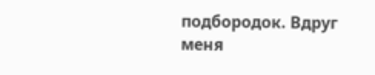подбородок. Вдруг меня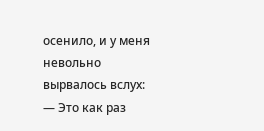осенило, и у меня невольно вырвалось вслух: — Это как раз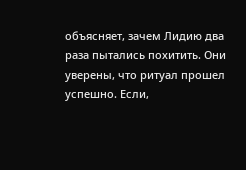объясняет, зачем Лидию два раза пытались похитить. Они уверены, что ритуал прошел успешно. Если,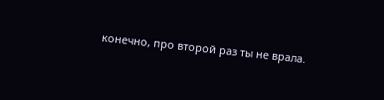конечно, про второй раз ты не врала.